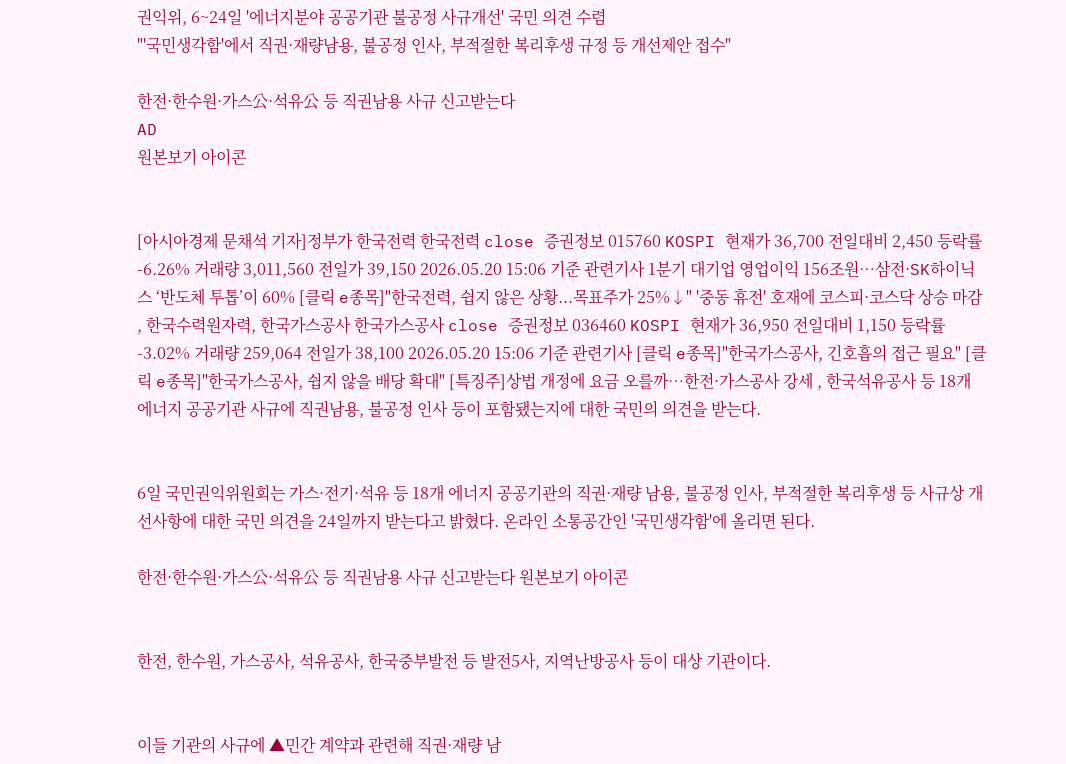권익위, 6~24일 '에너지분야 공공기관 불공정 사규개선' 국민 의견 수렴
"'국민생각함'에서 직권·재량남용, 불공정 인사, 부적절한 복리후생 규정 등 개선제안 접수"

한전·한수원·가스公·석유公 등 직권남용 사규 신고받는다
AD
원본보기 아이콘


[아시아경제 문채석 기자]정부가 한국전력 한국전력 close 증권정보 015760 KOSPI 현재가 36,700 전일대비 2,450 등락률 -6.26% 거래량 3,011,560 전일가 39,150 2026.05.20 15:06 기준 관련기사 1분기 대기업 영업이익 156조원…삼전·SK하이닉스 ‘반도체 투톱’이 60% [클릭 e종목]"한국전력, 쉽지 않은 상황...목표주가 25%↓" '중동 휴전' 호재에 코스피·코스닥 상승 마감 , 한국수력원자력, 한국가스공사 한국가스공사 close 증권정보 036460 KOSPI 현재가 36,950 전일대비 1,150 등락률 -3.02% 거래량 259,064 전일가 38,100 2026.05.20 15:06 기준 관련기사 [클릭 e종목]"한국가스공사, 긴호흡의 접근 필요" [클릭 e종목]"한국가스공사, 쉽지 않을 배당 확대" [특징주]상법 개정에 요금 오를까…한전·가스공사 강세 , 한국석유공사 등 18개 에너지 공공기관 사규에 직권남용, 불공정 인사 등이 포함됐는지에 대한 국민의 의견을 받는다.


6일 국민권익위원회는 가스·전기·석유 등 18개 에너지 공공기관의 직권·재량 남용, 불공정 인사, 부적절한 복리후생 등 사규상 개선사항에 대한 국민 의견을 24일까지 받는다고 밝혔다. 온라인 소통공간인 '국민생각함'에 올리면 된다.

한전·한수원·가스公·석유公 등 직권남용 사규 신고받는다 원본보기 아이콘


한전, 한수원, 가스공사, 석유공사, 한국중부발전 등 발전5사, 지역난방공사 등이 대상 기관이다.


이들 기관의 사규에 ▲민간 계약과 관련해 직권·재량 남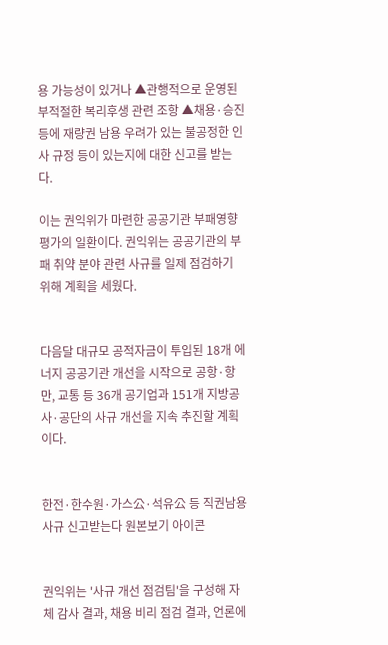용 가능성이 있거나 ▲관행적으로 운영된 부적절한 복리후생 관련 조항 ▲채용·승진 등에 재량권 남용 우려가 있는 불공정한 인사 규정 등이 있는지에 대한 신고를 받는다.

이는 권익위가 마련한 공공기관 부패영향평가의 일환이다. 권익위는 공공기관의 부패 취약 분야 관련 사규를 일제 점검하기 위해 계획을 세웠다.


다음달 대규모 공적자금이 투입된 18개 에너지 공공기관 개선을 시작으로 공항·항만, 교통 등 36개 공기업과 151개 지방공사·공단의 사규 개선을 지속 추진할 계획이다.


한전·한수원·가스公·석유公 등 직권남용 사규 신고받는다 원본보기 아이콘


권익위는 '사규 개선 점검팀'을 구성해 자체 감사 결과, 채용 비리 점검 결과, 언론에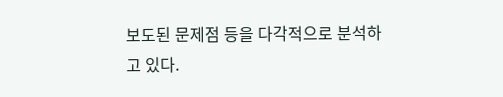보도된 문제점 등을 다각적으로 분석하고 있다.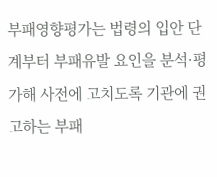부패영향평가는 법령의 입안 단계부터 부패유발 요인을 분석·평가해 사전에 고치도록 기관에 권고하는 부패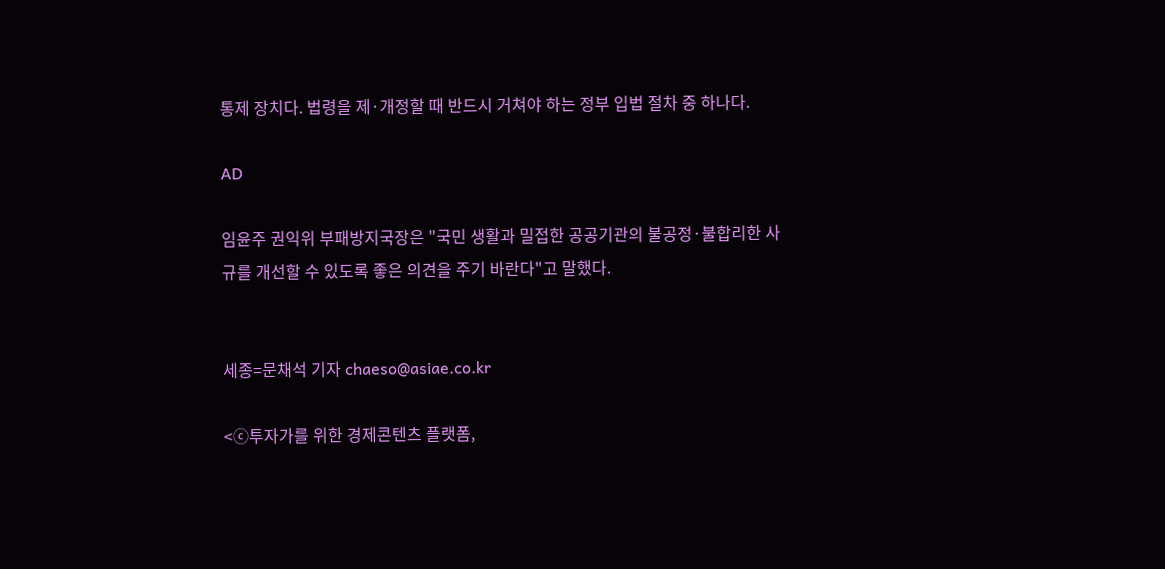통제 장치다. 법령을 제·개정할 때 반드시 거쳐야 하는 정부 입법 절차 중 하나다.

AD

임윤주 권익위 부패방지국장은 "국민 생활과 밀접한 공공기관의 불공정·불합리한 사규를 개선할 수 있도록 좋은 의견을 주기 바란다"고 말했다.


세종=문채석 기자 chaeso@asiae.co.kr

<ⓒ투자가를 위한 경제콘텐츠 플랫폼,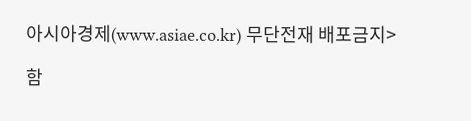아시아경제(www.asiae.co.kr) 무단전재 배포금지>

함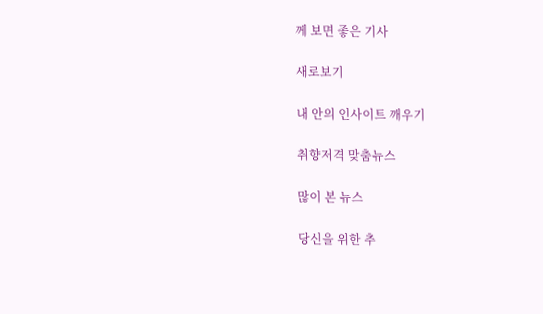께 보면 좋은 기사

새로보기

내 안의 인사이트 깨우기

취향저격 맞춤뉴스

많이 본 뉴스

당신을 위한 추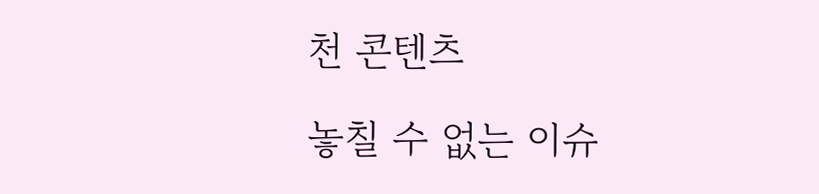천 콘텐츠

놓칠 수 없는 이슈